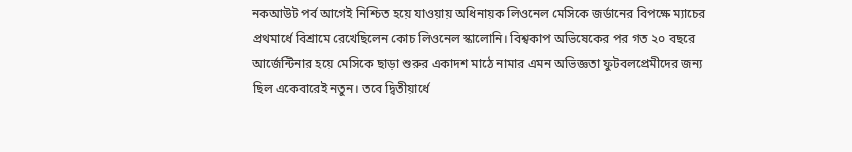নকআউট পর্ব আগেই নিশ্চিত হয়ে যাওয়ায় অধিনায়ক লিওনেল মেসিকে জর্ডানের বিপক্ষে ম্যাচের প্রথমার্ধে বিশ্রামে রেখেছিলেন কোচ লিওনেল স্কালোনি। বিশ্বকাপ অভিষেকের পর গত ২০ বছরে আর্জেন্টিনার হয়ে মেসিকে ছাড়া শুরুর একাদশ মাঠে নামার এমন অভিজ্ঞতা ফুটবলপ্রেমীদের জন্য ছিল একেবারেই নতুন। তবে দ্বিতীয়ার্ধে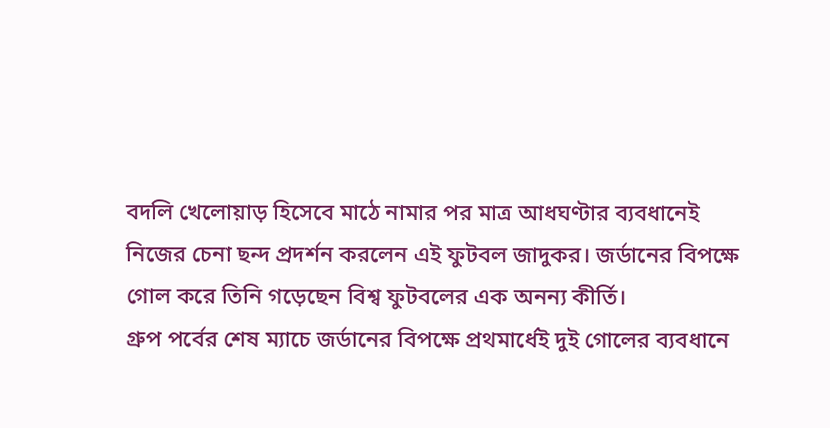বদলি খেলোয়াড় হিসেবে মাঠে নামার পর মাত্র আধঘণ্টার ব্যবধানেই নিজের চেনা ছন্দ প্রদর্শন করলেন এই ফুটবল জাদুকর। জর্ডানের বিপক্ষে গোল করে তিনি গড়েছেন বিশ্ব ফুটবলের এক অনন্য কীর্তি।
গ্রুপ পর্বের শেষ ম্যাচে জর্ডানের বিপক্ষে প্রথমার্ধেই দুই গোলের ব্যবধানে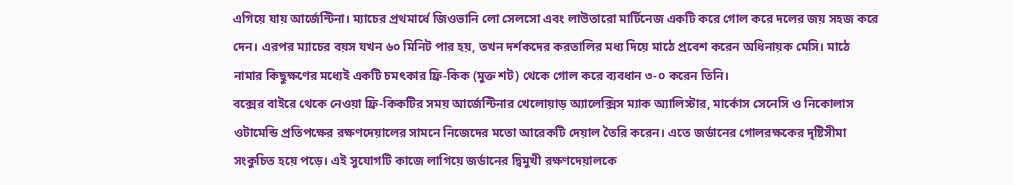এগিয়ে যায় আর্জেন্টিনা। ম্যাচের প্রথমার্ধে জিওভানি লো সেলসো এবং লাউতারো মার্টিনেজ একটি করে গোল করে দলের জয় সহজ করে দেন। এরপর ম্যাচের বয়স যখন ৬০ মিনিট পার হয়, তখন দর্শকদের করতালির মধ্য দিয়ে মাঠে প্রবেশ করেন অধিনায়ক মেসি। মাঠে নামার কিছুক্ষণের মধ্যেই একটি চমৎকার ফ্রি-কিক (মুক্ত শট) থেকে গোল করে ব্যবধান ৩-০ করেন তিনি।
বক্সের বাইরে থেকে নেওয়া ফ্রি-কিকটির সময় আর্জেন্টিনার খেলোয়াড় অ্যালেক্সিস ম্যাক অ্যালিস্টার, মার্কোস সেনেসি ও নিকোলাস ওটামেন্ডি প্রতিপক্ষের রক্ষণদেয়ালের সামনে নিজেদের মতো আরেকটি দেয়াল তৈরি করেন। এতে জর্ডানের গোলরক্ষকের দৃষ্টিসীমা সংকুচিত হয়ে পড়ে। এই সুযোগটি কাজে লাগিয়ে জর্ডানের দ্বিমুখী রক্ষণদেয়ালকে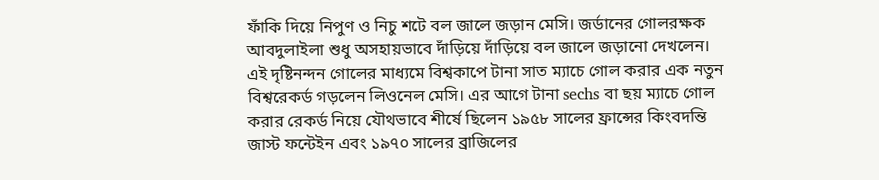ফাঁকি দিয়ে নিপুণ ও নিচু শটে বল জালে জড়ান মেসি। জর্ডানের গোলরক্ষক আবদুলাইলা শুধু অসহায়ভাবে দাঁড়িয়ে দাঁড়িয়ে বল জালে জড়ানো দেখলেন।
এই দৃষ্টিনন্দন গোলের মাধ্যমে বিশ্বকাপে টানা সাত ম্যাচে গোল করার এক নতুন বিশ্বরেকর্ড গড়লেন লিওনেল মেসি। এর আগে টানা sechs বা ছয় ম্যাচে গোল করার রেকর্ড নিয়ে যৌথভাবে শীর্ষে ছিলেন ১৯৫৮ সালের ফ্রান্সের কিংবদন্তি জাস্ট ফন্টেইন এবং ১৯৭০ সালের ব্রাজিলের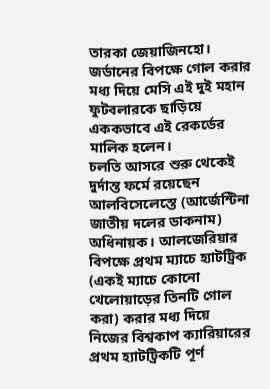তারকা জেয়াজিনহো। জর্ডানের বিপক্ষে গোল করার মধ্য দিয়ে মেসি এই দুই মহান ফুটবলারকে ছাড়িয়ে এককভাবে এই রেকর্ডের মালিক হলেন।
চলতি আসরে শুরু থেকেই দুর্দান্ত ফর্মে রয়েছেন আলবিসেলেস্তে (আর্জেন্টিনা জাতীয় দলের ডাকনাম) অধিনায়ক। আলজেরিয়ার বিপক্ষে প্রথম ম্যাচে হ্যাটট্রিক (একই ম্যাচে কোনো খেলোয়াড়ের তিনটি গোল করা) করার মধ্য দিয়ে নিজের বিশ্বকাপ ক্যারিয়ারের প্রথম হ্যাটট্রিকটি পূর্ণ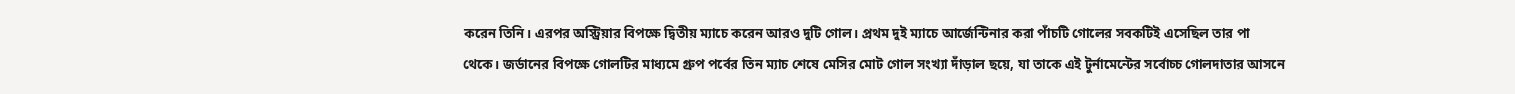করেন তিনি। এরপর অস্ট্রিয়ার বিপক্ষে দ্বিতীয় ম্যাচে করেন আরও দুটি গোল। প্রথম দুই ম্যাচে আর্জেন্টিনার করা পাঁচটি গোলের সবকটিই এসেছিল তার পা থেকে। জর্ডানের বিপক্ষে গোলটির মাধ্যমে গ্রুপ পর্বের তিন ম্যাচ শেষে মেসির মোট গোল সংখ্যা দাঁড়াল ছয়ে, যা তাকে এই টুর্নামেন্টের সর্বোচ্চ গোলদাতার আসনে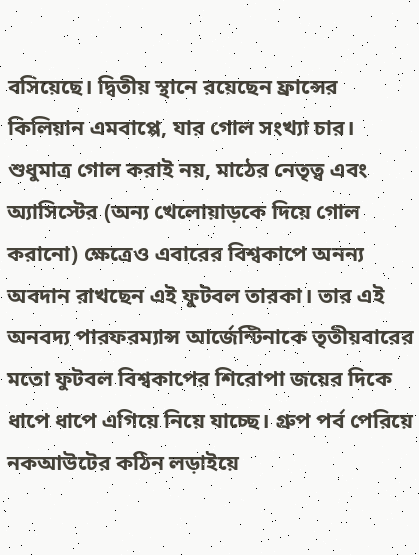বসিয়েছে। দ্বিতীয় স্থানে রয়েছেন ফ্রান্সের কিলিয়ান এমবাপ্পে, যার গোল সংখ্যা চার।
শুধুমাত্র গোল করাই নয়, মাঠের নেতৃত্ব এবং অ্যাসিস্টের (অন্য খেলোয়াড়কে দিয়ে গোল করানো) ক্ষেত্রেও এবারের বিশ্বকাপে অনন্য অবদান রাখছেন এই ফুটবল তারকা। তার এই অনবদ্য পারফরম্যান্স আর্জেন্টিনাকে তৃতীয়বারের মতো ফুটবল বিশ্বকাপের শিরোপা জয়ের দিকে ধাপে ধাপে এগিয়ে নিয়ে যাচ্ছে। গ্রুপ পর্ব পেরিয়ে নকআউটের কঠিন লড়াইয়ে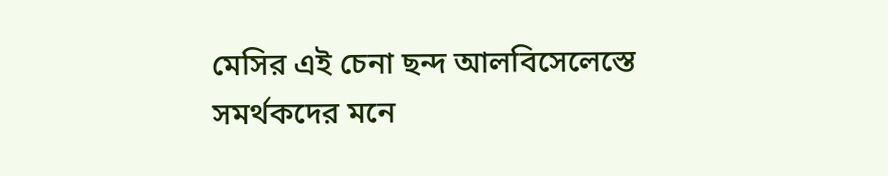মেসির এই চেনা ছন্দ আলবিসেলেস্তে সমর্থকদের মনে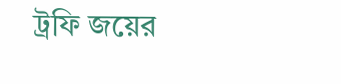ট্রফি জয়ের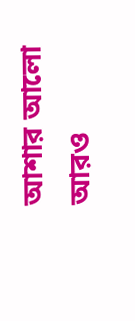আশার আলো আরও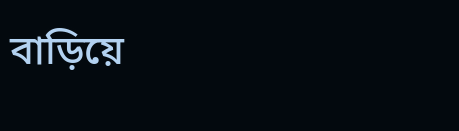বাড়িয়ে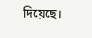দিয়েছে।